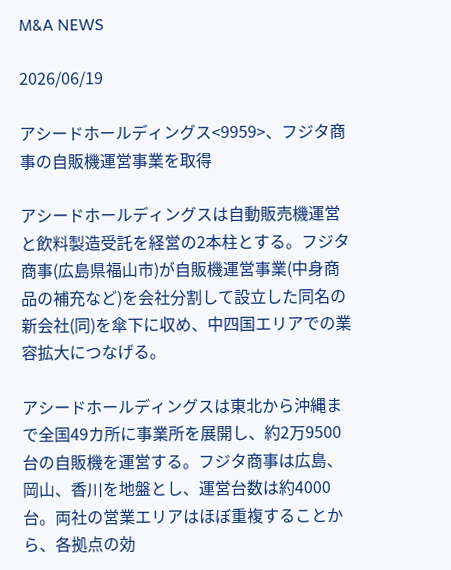M&A NEWS

2026/06/19

アシードホールディングス<9959>、フジタ商事の自販機運営事業を取得

アシードホールディングスは自動販売機運営と飲料製造受託を経営の2本柱とする。フジタ商事(広島県福山市)が自販機運営事業(中身商品の補充など)を会社分割して設立した同名の新会社(同)を傘下に収め、中四国エリアでの業容拡大につなげる。

アシードホールディングスは東北から沖縄まで全国49カ所に事業所を展開し、約2万9500台の自販機を運営する。フジタ商事は広島、岡山、香川を地盤とし、運営台数は約4000台。両社の営業エリアはほぼ重複することから、各拠点の効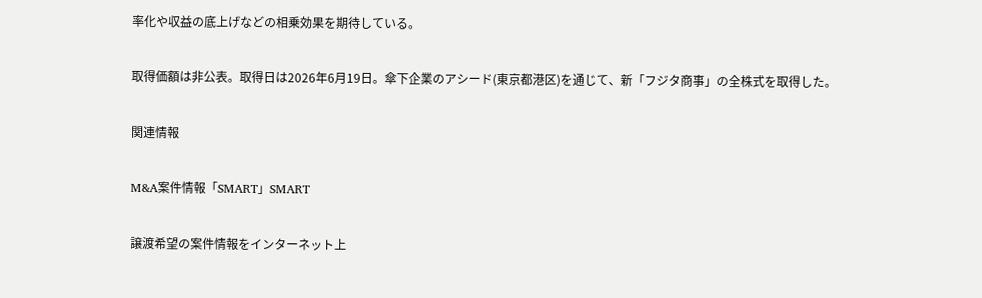率化や収益の底上げなどの相乗効果を期待している。

取得価額は非公表。取得日は2026年6月19日。傘下企業のアシード(東京都港区)を通じて、新「フジタ商事」の全株式を取得した。

関連情報

M&A案件情報「SMART」SMART

譲渡希望の案件情報をインターネット上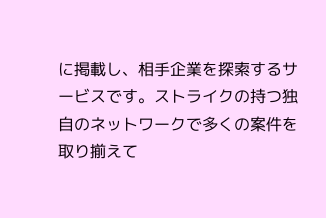に掲載し、相手企業を探索するサービスです。ストライクの持つ独自のネットワークで多くの案件を取り揃えて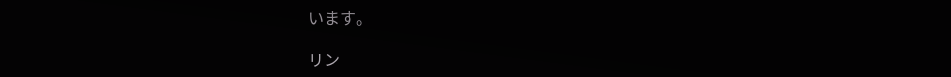います。

リン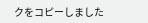クをコピーしました